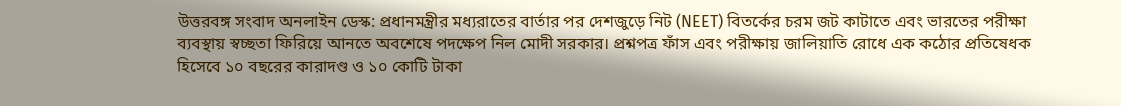উত্তরবঙ্গ সংবাদ অনলাইন ডেস্ক: প্রধানমন্ত্রীর মধ্যরাতের বার্তার পর দেশজুড়ে নিট (NEET) বিতর্কের চরম জট কাটাতে এবং ভারতের পরীক্ষা ব্যবস্থায় স্বচ্ছতা ফিরিয়ে আনতে অবশেষে পদক্ষেপ নিল মোদী সরকার। প্রশ্নপত্র ফাঁস এবং পরীক্ষায় জালিয়াতি রোধে এক কঠোর প্রতিষেধক হিসেবে ১০ বছরের কারাদণ্ড ও ১০ কোটি টাকা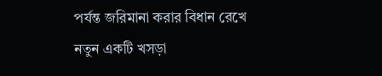পর্যন্ত জরিমানা করার বিধান রেখে নতুন একটি খসড়া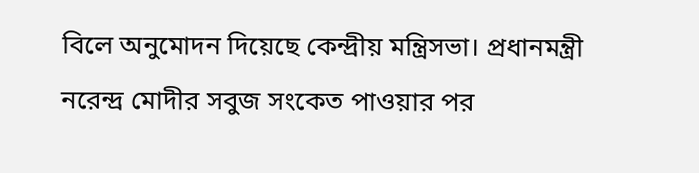বিলে অনুমোদন দিয়েছে কেন্দ্রীয় মন্ত্রিসভা। প্রধানমন্ত্রী নরেন্দ্র মোদীর সবুজ সংকেত পাওয়ার পর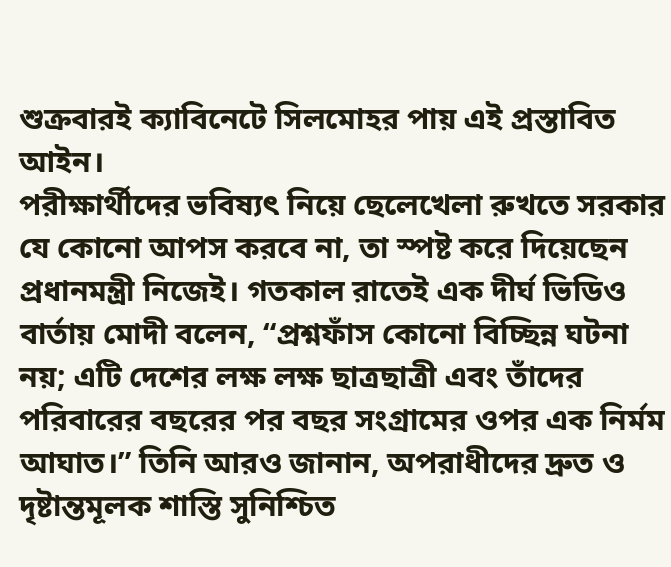শুক্রবারই ক্যাবিনেটে সিলমোহর পায় এই প্রস্তাবিত আইন।
পরীক্ষার্থীদের ভবিষ্যৎ নিয়ে ছেলেখেলা রুখতে সরকার যে কোনো আপস করবে না, তা স্পষ্ট করে দিয়েছেন প্রধানমন্ত্রী নিজেই। গতকাল রাতেই এক দীর্ঘ ভিডিও বার্তায় মোদী বলেন, “প্রশ্নফাঁস কোনো বিচ্ছিন্ন ঘটনা নয়; এটি দেশের লক্ষ লক্ষ ছাত্রছাত্রী এবং তাঁদের পরিবারের বছরের পর বছর সংগ্রামের ওপর এক নির্মম আঘাত।” তিনি আরও জানান, অপরাধীদের দ্রুত ও দৃষ্টান্তমূলক শাস্তি সুনিশ্চিত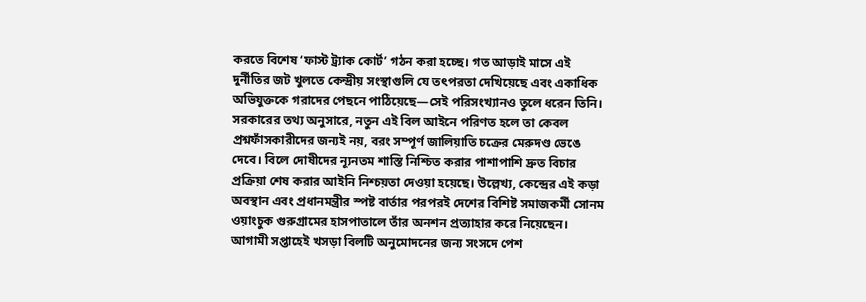করতে বিশেষ ‘ফাস্ট ট্র্যাক কোর্ট’ গঠন করা হচ্ছে। গত আড়াই মাসে এই দুর্নীতির জট খুলতে কেন্দ্রীয় সংস্থাগুলি যে তৎপরতা দেখিয়েছে এবং একাধিক অভিযুক্তকে গরাদের পেছনে পাঠিয়েছে—সেই পরিসংখ্যানও তুলে ধরেন তিনি।
সরকারের তথ্য অনুসারে, নতুন এই বিল আইনে পরিণত হলে তা কেবল প্রশ্নফাঁসকারীদের জন্যই নয়, বরং সম্পূর্ণ জালিয়াতি চক্রের মেরুদণ্ড ভেঙে দেবে। বিলে দোষীদের ন্যূনতম শাস্তি নিশ্চিত করার পাশাপাশি দ্রুত বিচার প্রক্রিয়া শেষ করার আইনি নিশ্চয়তা দেওয়া হয়েছে। উল্লেখ্য, কেন্দ্রের এই কড়া অবস্থান এবং প্রধানমন্ত্রীর স্পষ্ট বার্তার পরপরই দেশের বিশিষ্ট সমাজকর্মী সোনম ওয়াংচুক গুরুগ্রামের হাসপাতালে তাঁর অনশন প্রত্যাহার করে নিয়েছেন। আগামী সপ্তাহেই খসড়া বিলটি অনুমোদনের জন্য সংসদে পেশ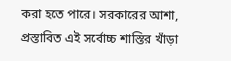করা হতে পারে। সরকারের আশা, প্রস্তাবিত এই সর্বোচ্চ শাস্তির খাঁড়া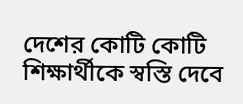দেশের কোটি কোটি শিক্ষার্থীকে স্বস্তি দেবে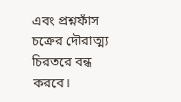এবং প্রশ্নফাঁস চক্রের দৌরাত্ম্য চিরতরে বন্ধ করবে।